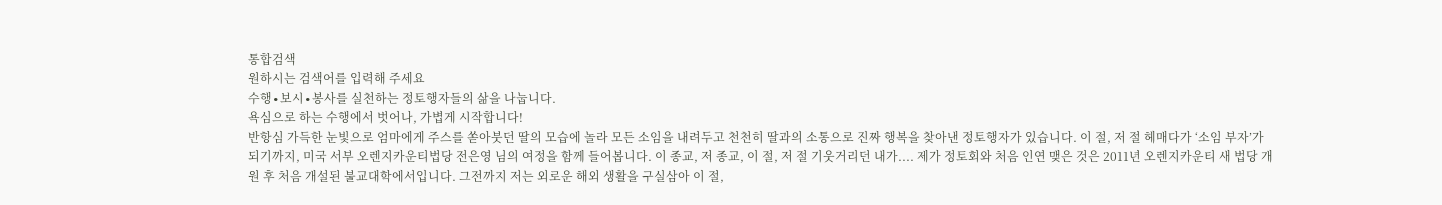통합검색
원하시는 검색어를 입력해 주세요
수행∙보시∙봉사를 실천하는 정토행자들의 삶을 나눕니다.
욕심으로 하는 수행에서 벗어나, 가볍게 시작합니다!
반항심 가득한 눈빛으로 엄마에게 주스를 쏟아붓던 딸의 모습에 놀라 모든 소임을 내려두고 천천히 딸과의 소통으로 진짜 행복을 찾아낸 정토행자가 있습니다. 이 절, 저 절 헤매다가 ‘소임 부자’가 되기까지, 미국 서부 오렌지카운티법당 전은영 님의 여정을 함께 들어봅니다. 이 종교, 저 종교, 이 절, 저 절 기웃거리던 내가.... 제가 정토회와 처음 인연 맺은 것은 2011년 오렌지카운티 새 법당 개원 후 처음 개설된 불교대학에서입니다. 그전까지 저는 외로운 해외 생활을 구실삼아 이 절,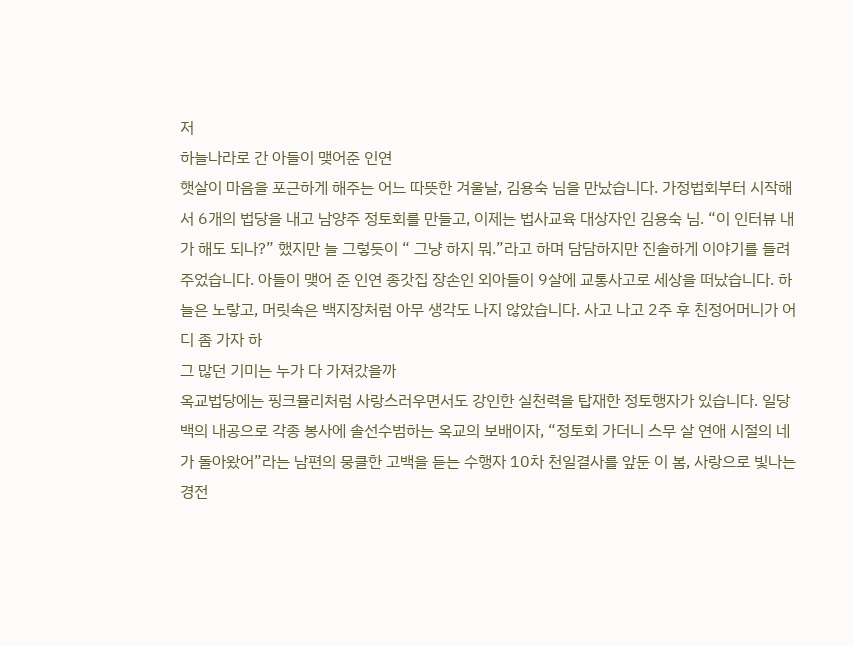저
하늘나라로 간 아들이 맺어준 인연
햇살이 마음을 포근하게 해주는 어느 따뜻한 겨울날, 김용숙 님을 만났습니다. 가정법회부터 시작해서 6개의 법당을 내고 남양주 정토회를 만들고, 이제는 법사교육 대상자인 김용숙 님. “이 인터뷰 내가 해도 되나?” 했지만 늘 그렇듯이 “ 그냥 하지 뭐.”라고 하며 담담하지만 진솔하게 이야기를 들려주었습니다. 아들이 맺어 준 인연 종갓집 장손인 외아들이 9살에 교통사고로 세상을 떠났습니다. 하늘은 노랗고, 머릿속은 백지장처럼 아무 생각도 나지 않았습니다. 사고 나고 2주 후 친정어머니가 어디 좀 가자 하
그 많던 기미는 누가 다 가져갔을까
옥교법당에는 핑크뮬리처럼 사랑스러우면서도 강인한 실천력을 탑재한 정토행자가 있습니다. 일당백의 내공으로 각종 봉사에 솔선수범하는 옥교의 보배이자, “정토회 가더니 스무 살 연애 시절의 네가 돌아왔어”라는 남편의 뭉클한 고백을 듣는 수행자 10차 천일결사를 앞둔 이 봄, 사랑으로 빛나는 경전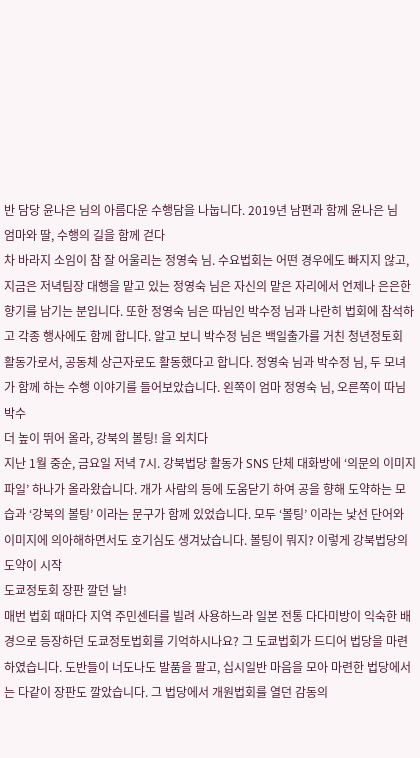반 담당 윤나은 님의 아름다운 수행담을 나눕니다. 2019년 남편과 함께 윤나은 님
엄마와 딸, 수행의 길을 함께 걷다
차 바라지 소임이 참 잘 어울리는 정영숙 님. 수요법회는 어떤 경우에도 빠지지 않고, 지금은 저녁팀장 대행을 맡고 있는 정영숙 님은 자신의 맡은 자리에서 언제나 은은한 향기를 남기는 분입니다. 또한 정영숙 님은 따님인 박수정 님과 나란히 법회에 참석하고 각종 행사에도 함께 합니다. 알고 보니 박수정 님은 백일출가를 거친 청년정토회 활동가로서, 공동체 상근자로도 활동했다고 합니다. 정영숙 님과 박수정 님, 두 모녀가 함께 하는 수행 이야기를 들어보았습니다. 왼쪽이 엄마 정영숙 님, 오른쪽이 따님 박수
더 높이 뛰어 올라, 강북의 볼팅! 을 외치다
지난 1월 중순, 금요일 저녁 7시. 강북법당 활동가 SNS 단체 대화방에 ‘의문의 이미지 파일’ 하나가 올라왔습니다. 개가 사람의 등에 도움닫기 하여 공을 향해 도약하는 모습과 ‘강북의 볼팅’ 이라는 문구가 함께 있었습니다. 모두 ‘볼팅’ 이라는 낯선 단어와 이미지에 의아해하면서도 호기심도 생겨났습니다. 볼팅이 뭐지? 이렇게 강북법당의 도약이 시작
도쿄정토회 장판 깔던 날!
매번 법회 때마다 지역 주민센터를 빌려 사용하느라 일본 전통 다다미방이 익숙한 배경으로 등장하던 도쿄정토법회를 기억하시나요? 그 도쿄법회가 드디어 법당을 마련하였습니다. 도반들이 너도나도 발품을 팔고, 십시일반 마음을 모아 마련한 법당에서는 다같이 장판도 깔았습니다. 그 법당에서 개원법회를 열던 감동의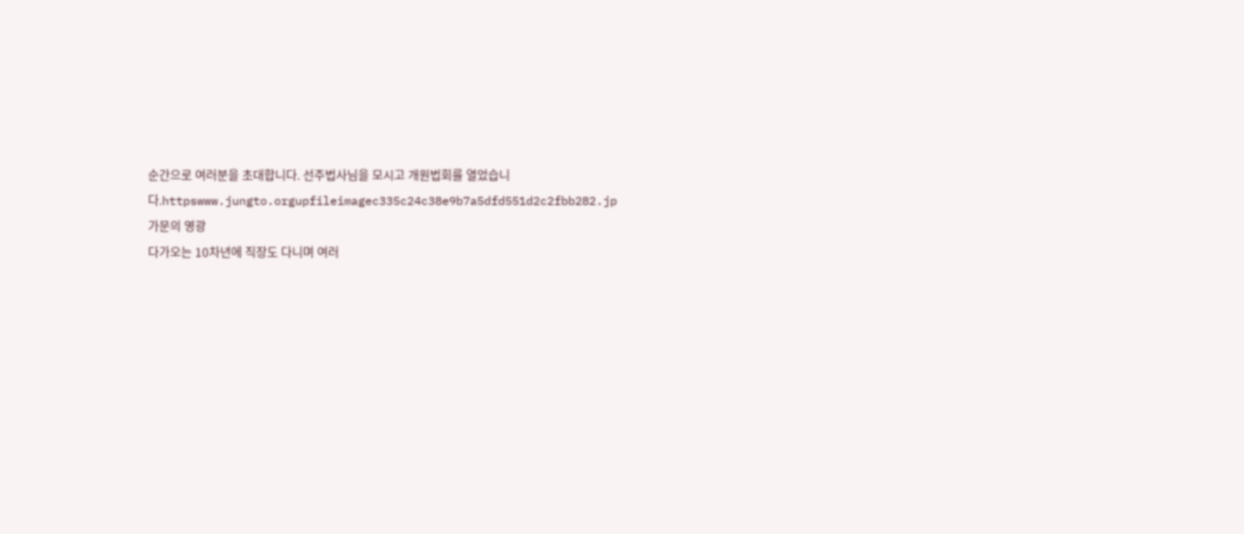순간으로 여러분을 초대합니다. 선주법사님을 모시고 개원법회를 열었습니다.httpswww.jungto.orgupfileimagec335c24c38e9b7a5dfd551d2c2fbb282.jp
가문의 영광
다가오는 10차년에 직장도 다니며 여러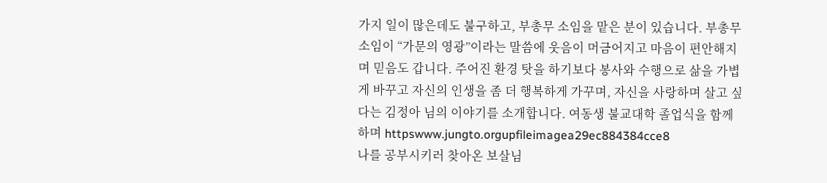가지 일이 많은데도 불구하고, 부총무 소임을 맡은 분이 있습니다. 부총무 소임이 “가문의 영광”이라는 말씀에 웃음이 머금어지고 마음이 편안해지며 믿음도 갑니다. 주어진 환경 탓을 하기보다 봉사와 수행으로 삶을 가볍게 바꾸고 자신의 인생을 좀 더 행복하게 가꾸며, 자신을 사랑하며 살고 싶다는 김정아 님의 이야기를 소개합니다. 여동생 불교대학 졸업식을 함께하며 httpswww.jungto.orgupfileimagea29ec884384cce8
나를 공부시키러 찾아온 보살님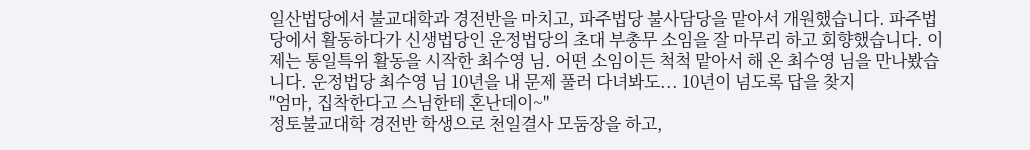일산법당에서 불교대학과 경전반을 마치고, 파주법당 불사담당을 맡아서 개원했습니다. 파주법당에서 활동하다가 신생법당인 운정법당의 초대 부총무 소임을 잘 마무리 하고 회향했습니다. 이제는 통일특위 활동을 시작한 최수영 님. 어떤 소임이든 척척 맡아서 해 온 최수영 님을 만나봤습니다. 운정법당 최수영 님 10년을 내 문제 풀러 다녀봐도... 10년이 넘도록 답을 찾지
"엄마, 집착한다고 스님한테 혼난데이~"
정토불교대학 경전반 학생으로 천일결사 모둠장을 하고,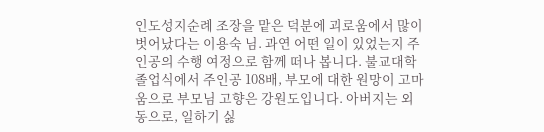인도성지순례 조장을 맡은 덕분에 괴로움에서 많이 벗어났다는 이용숙 님. 과연 어떤 일이 있었는지 주인공의 수행 여정으로 함께 떠나 봅니다. 불교대학 졸업식에서 주인공 108배, 부모에 대한 원망이 고마움으로 부모님 고향은 강원도입니다. 아버지는 외동으로, 일하기 싫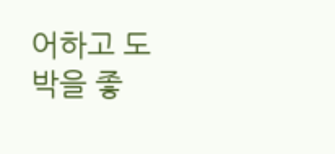어하고 도박을 좋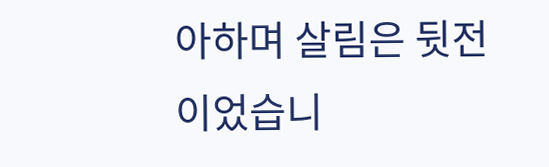아하며 살림은 뒷전이었습니